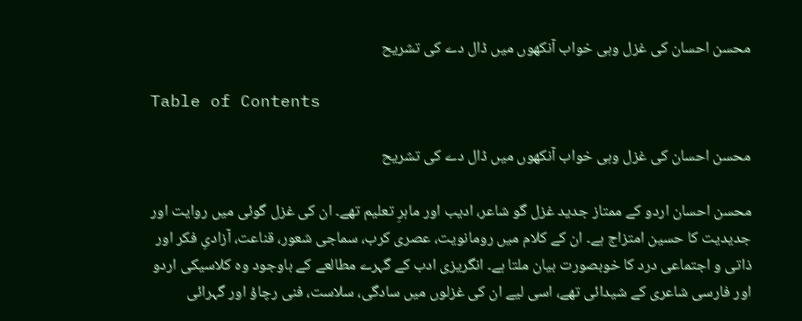محسن احسان کی غزل وہی خواب آنکھوں میں ڈال دے کی تشریح

Table of Contents

محسن احسان کی غزل وہی خواب آنکھوں میں ڈال دے کی تشریح

محسن احسان اردو کے ممتاز جدید غزل گو شاعر، ادیب اور ماہرِ تعلیم تھے۔ ان کی غزل گوئی میں روایت اور جدیدیت کا حسین امتزاج ہے۔ ان کے کلام میں رومانویت، عصری کرب، سماجی شعور، قناعت، آزادیِ فکر اور ذاتی و اجتماعی درد کا خوبصورت بیان ملتا ہے۔ انگریزی ادب کے گہرے مطالعے کے باوجود وہ کلاسیکی اردو اور فارسی شاعری کے شیدائی تھے، اسی لیے ان کی غزلوں میں سادگی، سلاست، فنی رچاؤ اور گہرائی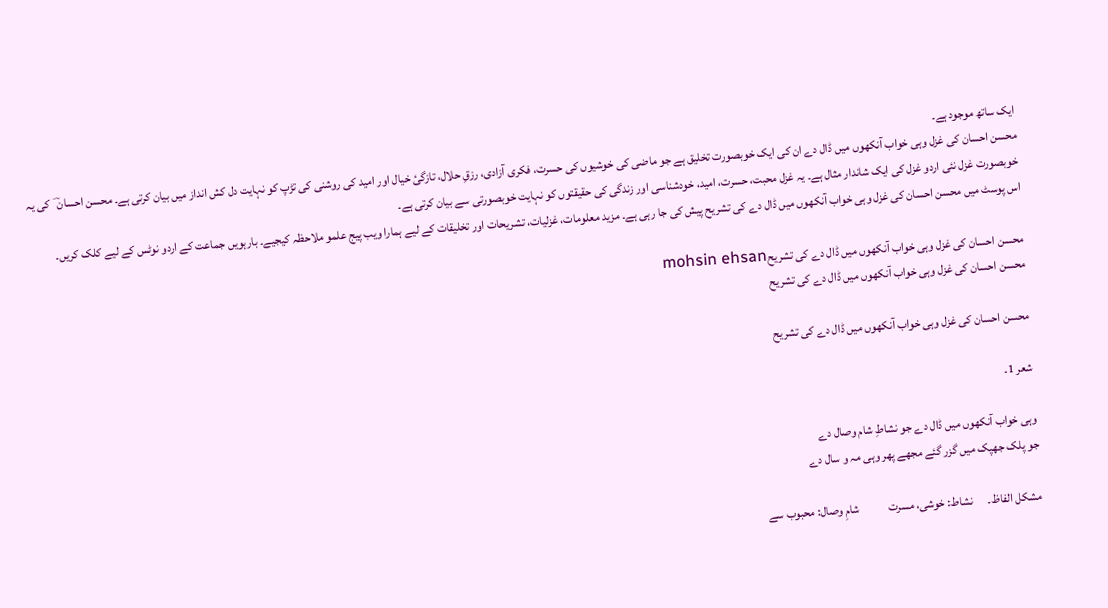ایک ساتھ موجود ہے۔
محسن احسان کی غزل وہی خواب آنکھوں میں ڈال دے ان کی ایک خوبصورت تخلیق ہے جو ماضی کی خوشیوں کی حسرت، فکری آزادی، رزقِ حلال، تازگیٔ خیال اور امید کی روشنی کی تڑپ کو نہایت دل کش انداز میں بیان کرتی ہے۔ محسن احسان ؔ  کی یہ خوبصورت غزل نئی اردو غزل کی ایک شاندار مثال ہے۔ یہ غزل محبت، حسرت، امید، خودشناسی اور زندگی کی حقیقتوں کو نہایت خوبصورتی سے بیان کرتی ہے۔
اس پوسٹ میں محسن احسان کی غزل وہی خواب آنکھوں میں ڈال دے کی تشریح پیش کی جا رہی ہے۔ مزید معلومات، غزلیات، تشریحات اور تخلیقات کے لیے ہمارا ویب پیج علمو ملاحظہ کیجیے۔ بارہویں جماعت کے اردو نوٹس کے لیے کلک کریں۔

محسن احسان کی غزل وہی خواب آنکھوں میں ڈال دے کی تشریحmohsin ehsan
محسن احسان کی غزل وہی خواب آنکھوں میں ڈال دے کی تشریح

محسن احسان کی غزل وہی خواب آنکھوں میں ڈال دے کی تشریح

شعر 1۔

وہی خواب آنکھوں میں ڈال دے جو نشاطِ شام وصال دے
جو پلک جھپک میں گزر گئے مجھے پھر وہی مہ و سال دے

مشکل الفاظ۔      نشاط: خوشی، مسرت            شامِ وصال: محبوب سے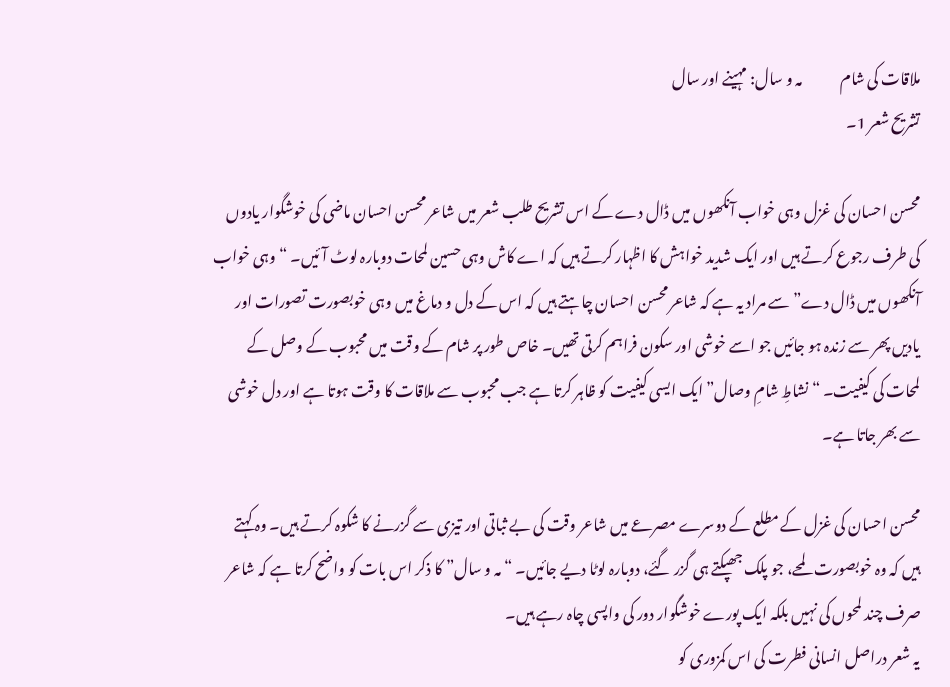ملاقات کی شام             مہ و سال: مہینے اور سال
تشریح شعر 1۔

محسن احسان کی غزل وہی خواب آنکھوں میں ڈال دے کے اس تشریح طلب شعر میں شاعر محسن احسان ماضی کی خوشگوار یادوں کی طرف رجوع کرتے ہیں اور ایک شدید خواہش کا اظہار کرتے ہیں کہ اے کاش وہی حسین لمحات دوبارہ لوٹ آئیں۔ “وہی خواب آنکھوں میں ڈال دے” سے مراد یہ ہے کہ شاعر محسن احسان چاہتے ہیں کہ اس کے دل و دماغ میں وہی خوبصورت تصورات اور یادیں پھر سے زندہ ہو جائیں جو اسے خوشی اور سکون فراہم کرتی تھیں۔ خاص طور پر شام کے وقت میں محبوب کے وصل کے لمحات کی کیفیت۔ “نشاطِ شامِ وصال” ایک ایسی کیفیت کو ظاہر کرتا ہے جب محبوب سے ملاقات کا وقت ہوتا ہے اور دل خوشی سے بھر جاتا ہے۔

محسن احسان کی غزل کے مطلع کے دوسرے مصرعے میں شاعر وقت کی بے ثباتی اور تیزی سے گزرنے کا شکوہ کرتے ہیں۔ وہ کہتے ہیں کہ وہ خوبصورت لمحے، جو پلک جھپکتے ہی گزر گئے، دوبارہ لوٹا دیے جائیں۔ “مہ و سال” کا ذکر اس بات کو واضح کرتا ہے کہ شاعر صرف چند لمحوں کی نہیں بلکہ ایک پورے خوشگوار دور کی واپسی چاہ رہے ہیں۔
یہ شعر دراصل انسانی فطرت کی اس کمزوری کو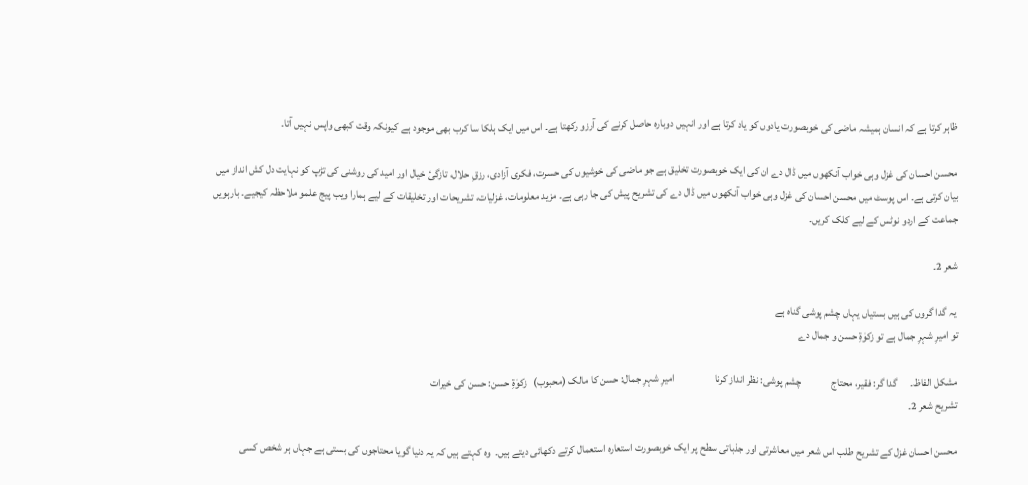ظاہر کرتا ہے کہ انسان ہمیشہ ماضی کی خوبصورت یادوں کو یاد کرتا ہے اور انہیں دوبارہ حاصل کرنے کی آرزو رکھتا ہے۔ اس میں ایک ہلکا سا کرب بھی موجود ہے کیونکہ وقت کبھی واپس نہیں آتا۔

محسن احسان کی غزل وہی خواب آنکھوں میں ڈال دے ان کی ایک خوبصورت تخلیق ہے جو ماضی کی خوشیوں کی حسرت، فکری آزادی، رزقِ حلال، تازگیٔ خیال اور امید کی روشنی کی تڑپ کو نہایت دل کش انداز میں بیان کرتی ہے۔ اس پوسٹ میں محسن احسان کی غزل وہی خواب آنکھوں میں ڈال دے کی تشریح پیش کی جا رہی ہے۔ مزید معلومات، غزلیات، تشریحات اور تخلیقات کے لیے ہمارا ویب پیج علمو ملاحظہ کیجیے۔ بارہویں جماعت کے اردو نوٹس کے لیے کلک کریں۔

شعر 2۔

 یہ گدا گروں کی ہیں بستیاں یہاں چشم پوشی گناہ ہے
تو امیرِ شہرِ جمال ہے تو زکوٰۃِ حسن و جمال دے

مشکل الفاظ۔      گدا گر: فقیر، محتاج              چشم پوشی: نظر انداز کرنا                   امیرِ شہرِ جمال: حسن کا مالک (محبوب)   زکوٰۃِ حسن: حسن کی خیرات
تشریح شعر 2۔

محسن احسان غزل کے تشریح طلب اس شعر میں معاشرتی اور جذباتی سطح پر ایک خوبصورت استعارہ استعمال کرتے دکھائی دیتے ہیں۔  وہ کہتے ہیں کہ یہ دنیا گویا محتاجوں کی بستی ہے جہاں ہر شخص کسی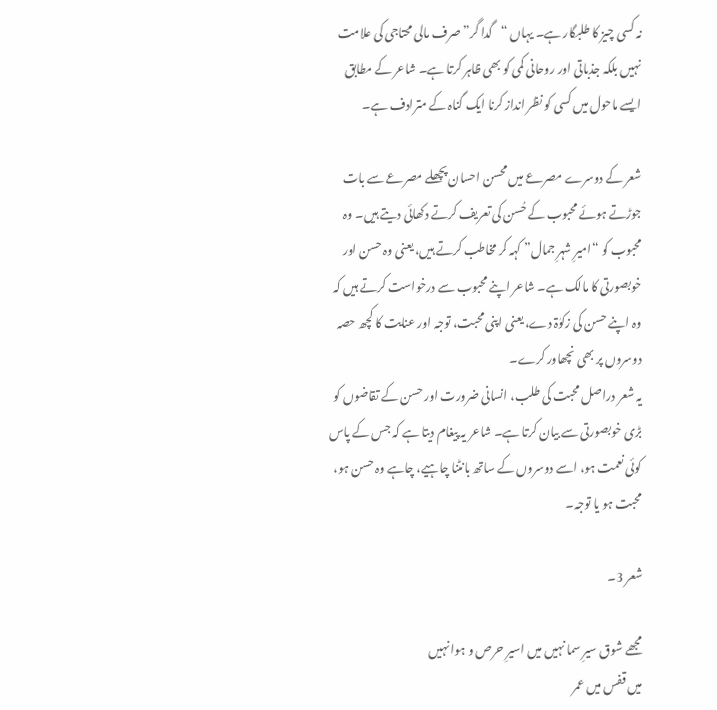نہ کسی چیز کا طلبگار ہے۔ یہاں “گدا گر” صرف مالی محتاجی کی علامت نہیں بلکہ جذباتی اور روحانی کمی کو بھی ظاہر کرتا ہے۔ شاعر کے مطابق ایسے ماحول میں کسی کو نظر انداز کرنا ایک گناہ کے مترادف ہے۔

شعر کے دوسرے مصرعے میں محسن احسان پچھلے مصرعے سے بات جوڑتے ہوئے محبوب کے حُسن کی تعریف کرتے دکھائی دیتے ہیں۔ وہ محبوب کو “امیرِ شہرِ جمال” کہہ کر مخاطب کرتے ہیں، یعنی وہ حسن اور خوبصورتی کا مالک ہے۔ شاعر اپنے محبوب سے درخواست کرتے ہیں کہ وہ اپنے حسن کی زکوٰۃ دے، یعنی اپنی محبت، توجہ اور عنایت کا کچھ حصہ دوسروں پر بھی نچھاور کرے۔
یہ شعر دراصل محبت کی طلب، انسانی ضرورت اور حسن کے تقاضوں کو بڑی خوبصورتی سے بیان کرتا ہے۔ شاعر یہ پیغام دیتا ہے کہ جس کے پاس کوئی نعمت ہو، اسے دوسروں کے ساتھ بانٹنا چاہیے، چاہے وہ حسن ہو، محبت ہو یا توجہ۔

شعر 3۔

مجھے شوق سیرِ سما نہیں میں اسیرِ حرص و ہوا نہیں
میں قفس میں عمر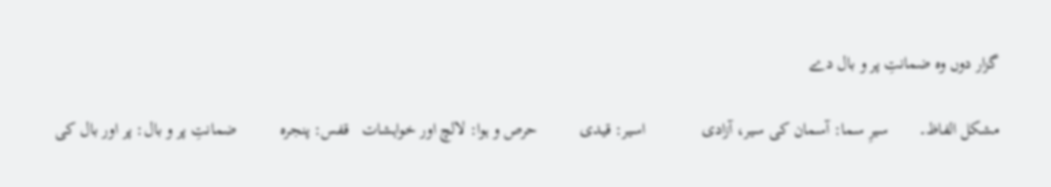گزار دوں وہ ضمانتِ پر و بال دے

مشکل الفاظ۔       سیرِ سما: آسمان کی سیر، آزادی             اسیر: قیدی          حرص و ہوا: لالچ اور خواہشات   قفس: پنجرہ          ضمانتِ پر و بال: پر اور بال کی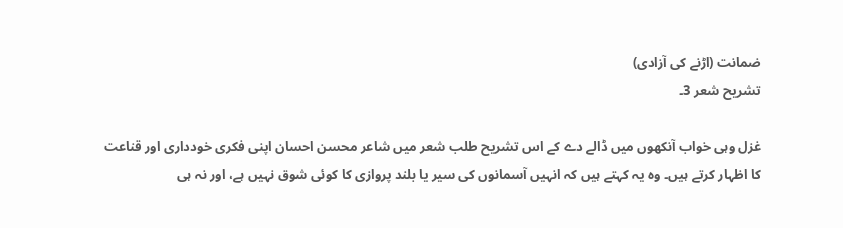ضمانت (اڑنے کی آزادی)
تشریح شعر 3۔

غزل وہی خواب آنکھوں میں ڈالے دے کے اس تشریح طلب شعر میں شاعر محسن احسان اپنی فکری خودداری اور قناعت کا اظہار کرتے ہیں۔ وہ یہ کہتے ہیں کہ انہیں آسمانوں کی سیر یا بلند پروازی کا کوئی شوق نہیں ہے، اور نہ ہی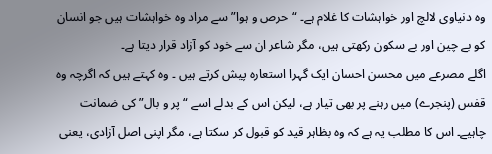وہ دنیاوی لالچ اور خواہشات کا غلام ہے۔ “حرص و ہوا” سے مراد وہ خواہشات ہیں جو انسان کو بے چین اور بے سکون رکھتی ہیں، مگر شاعر ان سے خود کو آزاد قرار دیتا ہے۔
اگلے مصرعے میں محسن احسان ایک گہرا استعارہ پیش کرتے ہیں ۔ وہ کہتے ہیں کہ اگرچہ وہ قفس (پنجرے) میں رہنے پر بھی تیار ہے، لیکن اس کے بدلے اسے “پر و بال” کی ضمانت چاہیے۔ اس کا مطلب یہ ہے کہ وہ بظاہر قید کو قبول کر سکتا ہے، مگر اپنی اصل آزادی، یعنی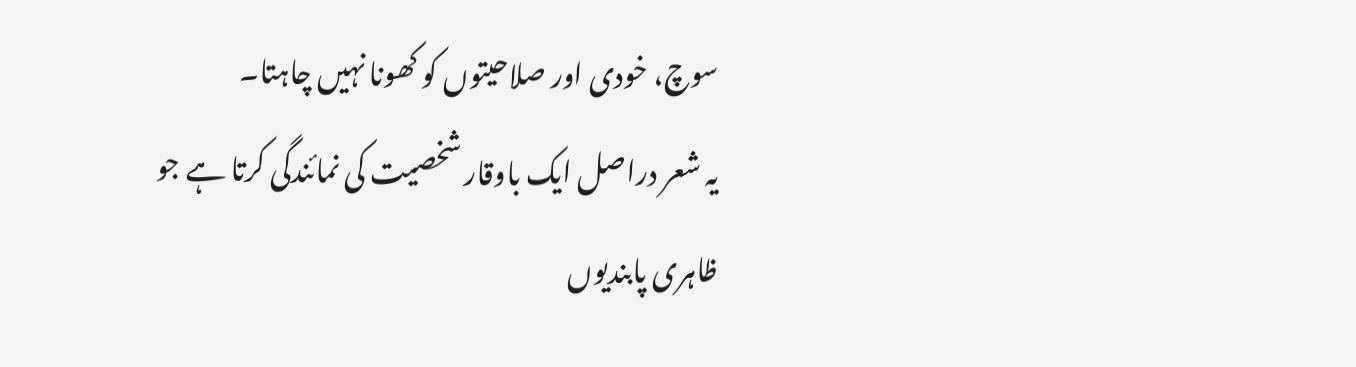سوچ، خودی اور صلاحیتوں کو کھونا نہیں چاہتا۔
یہ شعر دراصل ایک باوقار شخصیت کی نمائندگی کرتا ہے جو ظاہری پابندیوں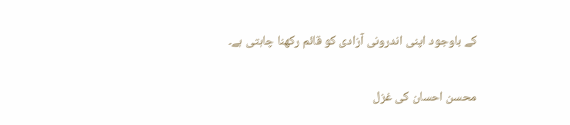کے باوجود اپنی اندرونی آزادی کو قائم رکھنا چاہتی ہے۔

محسن احسان کی غزل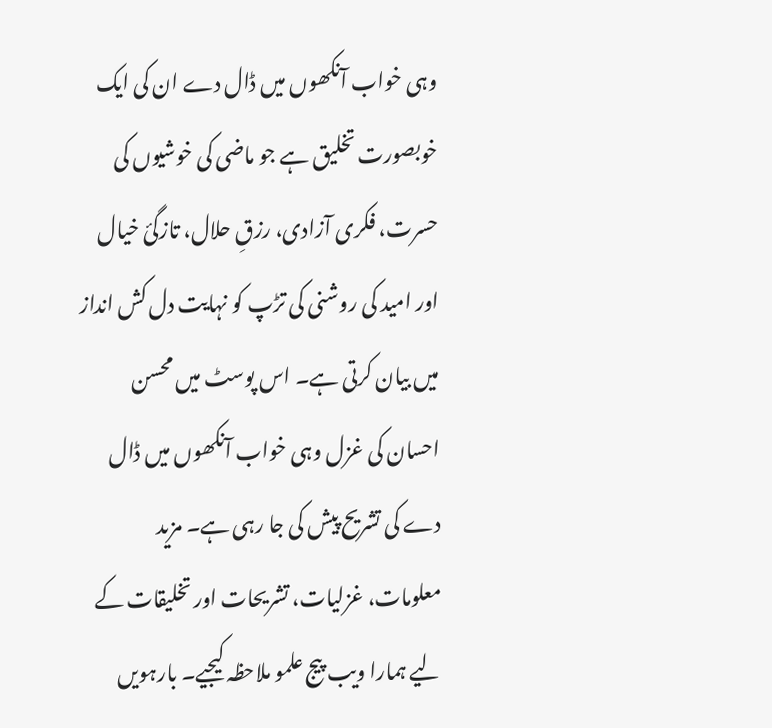وہی خواب آنکھوں میں ڈال دے ان کی ایک خوبصورت تخلیق ہے جو ماضی کی خوشیوں کی حسرت، فکری آزادی، رزقِ حلال، تازگیٔ خیال اور امید کی روشنی کی تڑپ کو نہایت دل کش انداز میں بیان کرتی ہے۔ اس پوسٹ میں محسن احسان کی غزل وہی خواب آنکھوں میں ڈال دے کی تشریح پیش کی جا رہی ہے۔ مزید معلومات، غزلیات، تشریحات اور تخلیقات کے لیے ہمارا ویب پیج علمو ملاحظہ کیجیے۔ بارہویں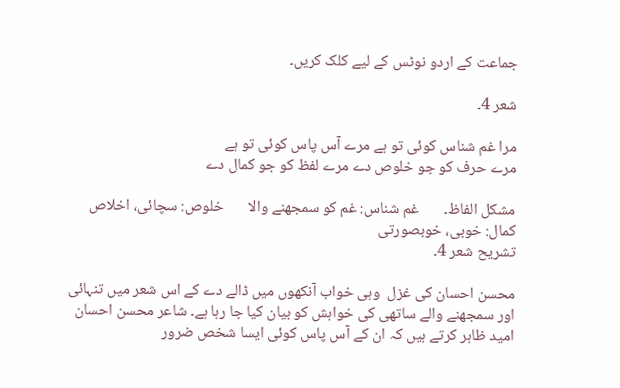جماعت کے اردو نوٹس کے لیے کلک کریں۔

شعر 4۔

مرا غم شناس کوئی تو ہے مرے آس پاس کوئی تو ہے
مرے حرف کو جو خلوص دے مرے لفظ کو جو کمال دے

مشکل الفاظ۔       غم شناس: غم کو سمجھنے والا       خلوص: سچائی، اخلاص          کمال: خوبی، خوبصورتی
تشریح شعر 4۔

محسن احسان کی غزل  وہی خواب آنکھوں میں ڈالے دے کے اس شعر میں تنہائی اور سمجھنے والے ساتھی کی خواہش کو بیان کیا جا رہا ہے۔ شاعر محسن احسان امید ظاہر کرتے ہیں کہ ان کے آس پاس کوئی ایسا شخص ضرور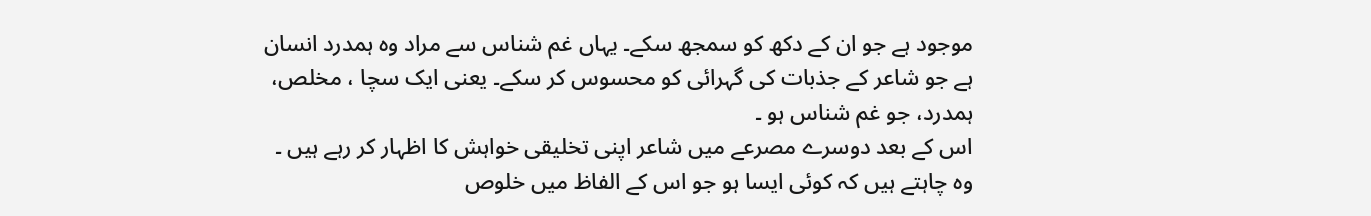موجود ہے جو ان کے دکھ کو سمجھ سکے۔ یہاں غم شناس سے مراد وہ ہمدرد انسان ہے جو شاعر کے جذبات کی گہرائی کو محسوس کر سکے۔ یعنی ایک سچا ، مخلص، ہمدرد، جو غم شناس ہو ۔
اس کے بعد دوسرے مصرعے میں شاعر اپنی تخلیقی خواہش کا اظہار کر رہے ہیں ۔ وہ چاہتے ہیں کہ کوئی ایسا ہو جو اس کے الفاظ میں خلوص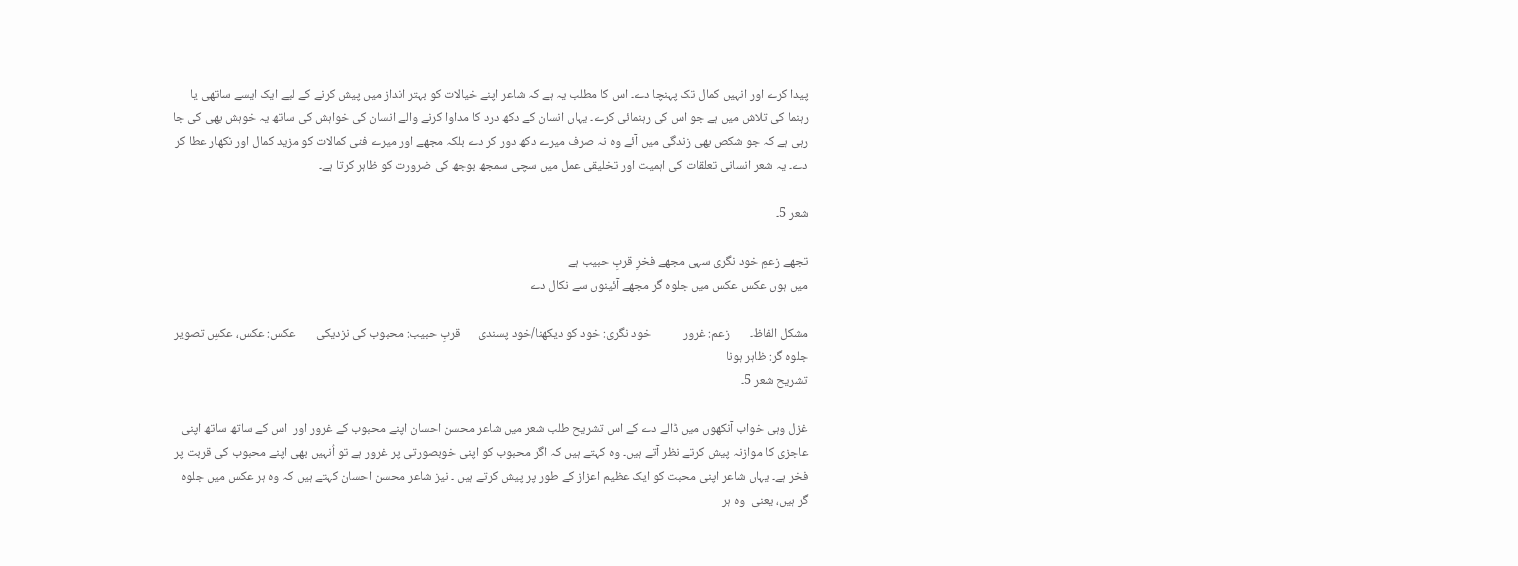پیدا کرے اور انہیں کمال تک پہنچا دے۔ اس کا مطلب یہ ہے کہ شاعر اپنے خیالات کو بہتر انداز میں پیش کرنے کے لیے ایک ایسے ساتھی یا رہنما کی تلاش میں ہے جو اس کی رہنمائی کرے۔ یہاں انسان کے دکھ درد کا مداوا کرنے والے انسان کی خواہش کی ساتھ یہ خوہش بھی کی جا رہی ہے کہ جو شکص بھی زندگی میں آئے وہ نہ صرف میرے دکھ دور کر دے بلکہ مجھے اور میرے فنی کمالات کو مزید کمال اور نکھار عطا کر دے۔ یہ شعر انسانی تعلقات کی اہمیت اور تخلیقی عمل میں سچی سمجھ بوجھ کی ضرورت کو ظاہر کرتا ہے۔

شعر 5۔

تجھے زعمِ خود نگری سہی مجھے فخرِ قربِ حبیب ہے
میں ہوں عکس عکس میں جلوہ گر مجھے آئینوں سے نکال دے

مشکل الفاظ۔       زعم: غرور           خود نگری: خود کو دیکھنا/خود پسندی      قربِ حبیب: محبوب کی نزدیکی       عکس: عکس، عکسِ تصویر        جلوہ گر: ظاہر ہونا
تشریح شعر 5۔

غزل وہی خواب آنکھوں میں ڈالے دے کے اس تشریح طلب شعر میں شاعر محسن احسان اپنے محبوب کے غرور اور  اس کے ساتھ ساتھ اپنی عاجزی کا موازنہ پیش کرتے نظر آتے ہیں۔ وہ کہتے ہیں کہ اگر محبوب کو اپنی خوبصورتی پر غرور ہے تو اُنہیں بھی اپنے محبوب کی قربت پر فخر ہے۔ یہاں شاعر اپنی محبت کو ایک عظیم اعزاز کے طور پر پیش کرتے ہیں ۔ نیز شاعر محسن احسان کہتے ہیں کہ وہ ہر عکس میں جلوہ گر ہیں، یعنی  وہ ہر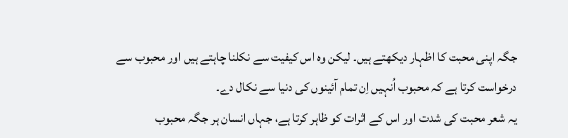جگہ اپنی محبت کا اظہار دیکھتے ہیں۔ لیکن وہ اس کیفیت سے نکلنا چاہتے ہیں اور محبوب سے درخواست کرتا ہے کہ محبوب اُنہیں اِن تمام آئینوں کی دنیا سے نکال دے۔
یہ شعر محبت کی شدت اور اس کے اثرات کو ظاہر کرتا ہے، جہاں انسان ہر جگہ محبوب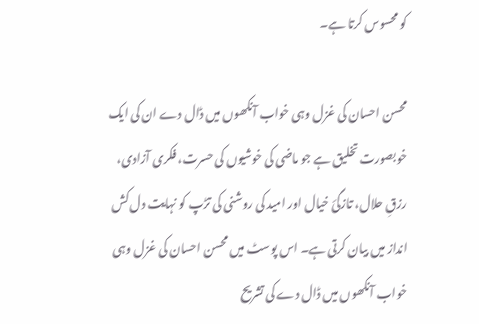کو محسوس کرتا ہے۔

محسن احسان کی غزل وہی خواب آنکھوں میں ڈال دے ان کی ایک خوبصورت تخلیق ہے جو ماضی کی خوشیوں کی حسرت، فکری آزادی، رزقِ حلال، تازگیٔ خیال اور امید کی روشنی کی تڑپ کو نہایت دل کش انداز میں بیان کرتی ہے۔ اس پوسٹ میں محسن احسان کی غزل وہی خواب آنکھوں میں ڈال دے کی تشریح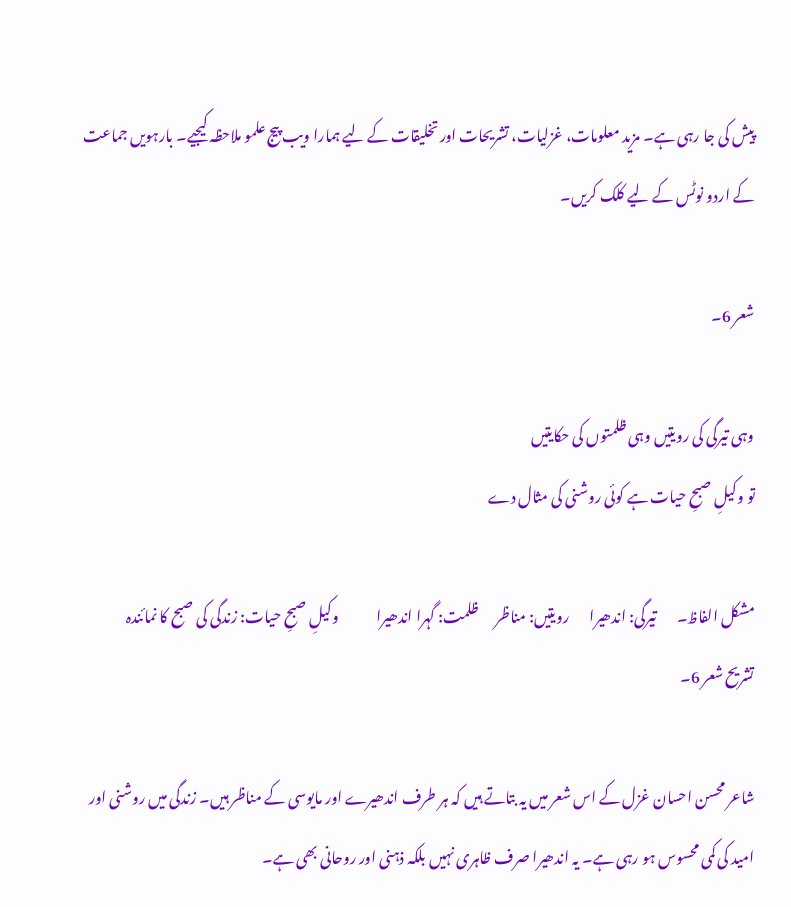پیش کی جا رہی ہے۔ مزید معلومات، غزلیات، تشریحات اور تخلیقات کے لیے ہمارا ویب پیج علمو ملاحظہ کیجیے۔ بارہویں جماعت کے اردو نوٹس کے لیے کلک کریں۔

شعر 6۔

وہی تیرگی کی رویتیں وہی ظلمتوں کی حکایتیں
تو وکیلِ صبحِ حیات ہے کوئی روشنی کی مثال دے

مشکل الفاظ۔       تیرگی: اندھیرا       رویتیں: مناظر      ظلمت: گہرا اندھیرا             وکیلِ صبحِ حیات: زندگی کی صبح کا نمائندہ
تشریح شعر 6۔

شاعر محسن احسان غزل کے اس شعر میں یہ بتاتے ہیں کہ ہر طرف اندھیرے اور مایوسی کے مناظر ہیں۔ زندگی میں روشنی اور امید کی کمی محسوس ہو رہی ہے۔ یہ اندھیرا صرف ظاہری نہیں بلکہ ذہنی اور روحانی بھی ہے۔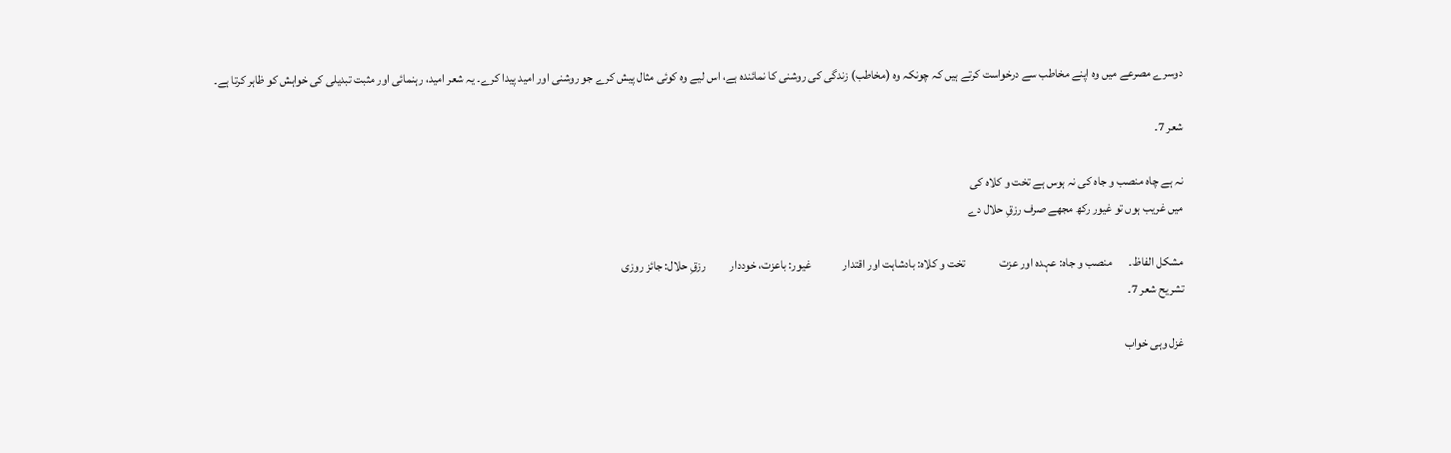دوسرے مصرعے میں وہ اپنے مخاطب سے درخواست کرتے ہیں کہ چونکہ وہ (مخاطب) زندگی کی روشنی کا نمائندہ ہے، اس لیے وہ کوئی مثال پیش کرے جو روشنی اور امید پیدا کرے۔ یہ شعر امید، رہنمائی اور مثبت تبدیلی کی خواہش کو ظاہر کرتا ہے۔

شعر 7۔

نہ ہے چاہ منصب و جاہ کی نہ ہوس ہے تخت و کلاہ کی
میں غریب ہوں تو غیور رکھ مجھے صرف رزقِ حلال دے

مشکل الفاظ۔       منصب و جاہ: عہدہ اور عزت              تخت و کلاہ: بادشاہت اور اقتدار             غیور: باعزت، خوددار          رزقِ حلال: جائز روزی
تشریح شعر 7۔

غزل وہی خواب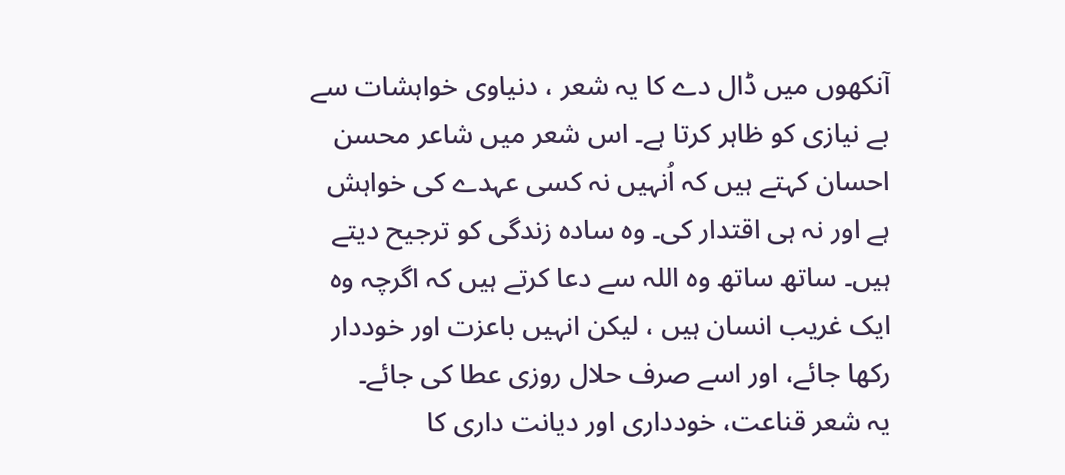آنکھوں میں ڈال دے کا یہ شعر ، دنیاوی خواہشات سے بے نیازی کو ظاہر کرتا ہے۔ اس شعر میں شاعر محسن احسان کہتے ہیں کہ اُنہیں نہ کسی عہدے کی خواہش ہے اور نہ ہی اقتدار کی۔ وہ سادہ زندگی کو ترجیح دیتے ہیں۔ ساتھ ساتھ وہ اللہ سے دعا کرتے ہیں کہ اگرچہ وہ ایک غریب انسان ہیں ، لیکن انہیں باعزت اور خوددار رکھا جائے، اور اسے صرف حلال روزی عطا کی جائے۔
یہ شعر قناعت، خودداری اور دیانت داری کا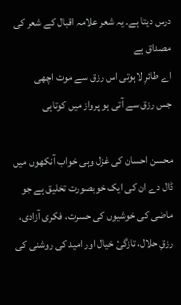درس دیتا ہے۔ یہ شعر علامہ اقبال کے شعر کی مصداق ہے
اے طائرِ لاہوتی اس رزق سے موت اچھی
جس رزق سے آتی ہو پرواز میں کوتاہی

محسن احسان کی غزل وہی خواب آنکھوں میں ڈال دے ان کی ایک خوبصورت تخلیق ہے جو ماضی کی خوشیوں کی حسرت، فکری آزادی، رزقِ حلال، تازگیٔ خیال اور امید کی روشنی کی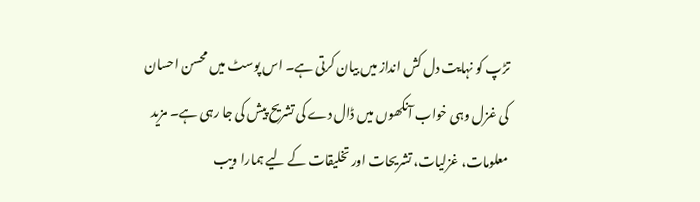تڑپ کو نہایت دل کش انداز میں بیان کرتی ہے۔ اس پوسٹ میں محسن احسان کی غزل وہی خواب آنکھوں میں ڈال دے کی تشریح پیش کی جا رہی ہے۔ مزید معلومات، غزلیات، تشریحات اور تخلیقات کے لیے ہمارا ویب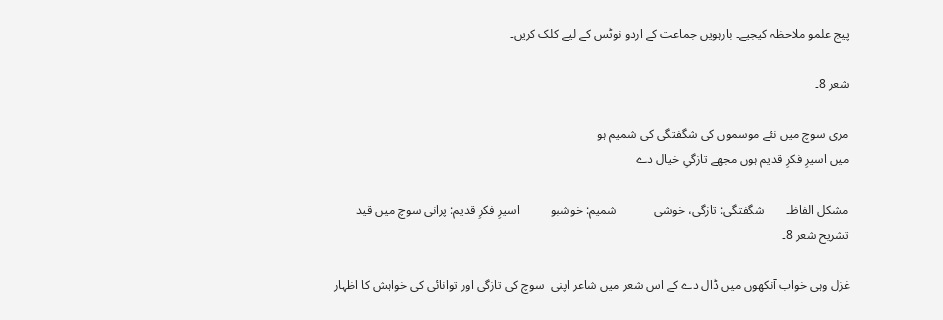پیج علمو ملاحظہ کیجیے۔ بارہویں جماعت کے اردو نوٹس کے لیے کلک کریں۔

شعر 8۔

مری سوچ میں نئے موسموں کی شگفتگی کی شمیم ہو
میں اسیرِ فکرِ قدیم ہوں مجھے تازگیِ خیال دے

مشکل الفاظ۔       شگفتگی: تازگی، خوشی            شمیم: خوشبو          اسیرِ فکرِ قدیم: پرانی سوچ میں قید
تشریح شعر 8۔

غزل وہی خواب آنکھوں میں ڈال دے کے اس شعر میں شاعر اپنی  سوچ کی تازگی اور توانائی کی خواہش کا اظہار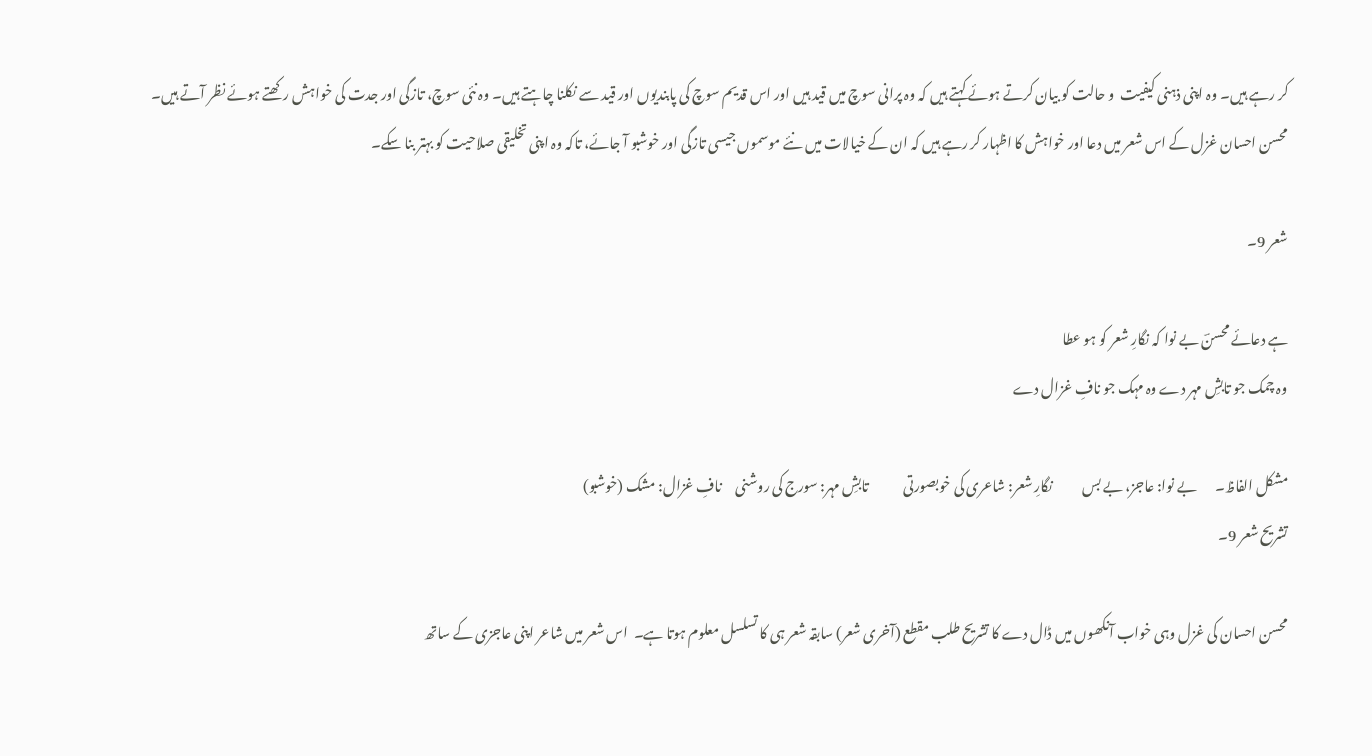کر رہے ہیں۔ وہ اپنی ذہنی کیفیت  و حالت کو بیان کرتے ہوئے کہتے ہیں کہ وہ پرانی سوچ میں قید ہیں اور اس قدیم سوچ کی پابندیوں اور قید سے نکلنا چاہتے ہیں۔ وہ نئی سوچ، تازگی اور جدت کی خواہش رکھتے ہوئے نظر آتے ہیں۔
محسن احسان غزل کے اس شعر میں دعا اور خواہش کا اظہار کر رہے ہیں کہ ان کے خیالات میں نئے موسموں جیسی تازگی اور خوشبو آ جائے، تاکہ وہ اپنی تخلیقی صلاحیت کو بہتر بنا سکے۔

شعر 9۔

ہے دعائے محسنؔ بے نوا کہ نگارِ شعر کو ہو عطا
وہ چمک جو تابشِ مہر دے وہ مہک جو نافِ غزال دے

مشکل الفاظ۔       بے نوا: عاجز، بے بس           نگارِ شعر: شاعری کی خوبصورتی             تابشِ مہر: سورج کی روشنی     نافِ غزال: مشک (خوشبو)
تشریح شعر 9۔

محسن احسان کی غزل وہی خواب آنکھوں میں ڈال دے کا تشریح طلب مقطع (آخری شعر) سابقہ شعر ہی کا تسلسل معلوم ہوتا ہے۔  اس شعر میں شاعر اپنی عاجزی کے ساتھ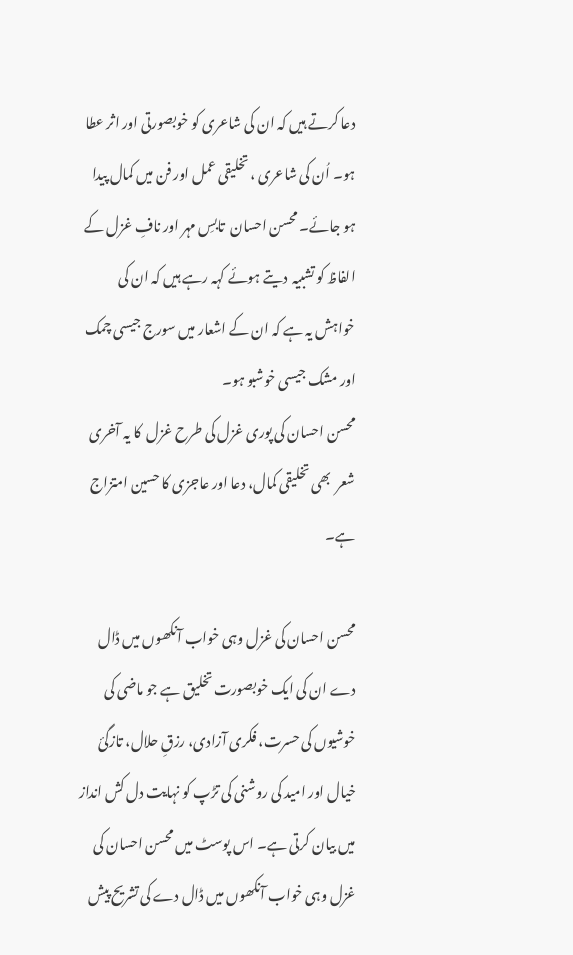دعا کرتے ہیں کہ ان کی شاعری کو خوبصورتی اور اثر عطا ہو۔ اُن کی شاعری ، تخلیقی عمل اور فن میں کمال پیدا ہو جائے۔ محسن احسان  تابسِ مہر اور نافِ غزل کے الفاظ کو تشبیہ  دیتے ہوئے کہہ رہے ہیں کہ ان کی خواہش یہ ہے کہ ان کے اشعار میں سورج جیسی چمک اور مشک جیسی خوشبو ہو۔
محسن احسان کی پوری غزل کی طرح غزل  کا یہ آخری شعر  بھی تخلیقی کمال، دعا اور عاجزی کا حسین امتزاج ہے۔

محسن احسان کی غزل وہی خواب آنکھوں میں ڈال دے ان کی ایک خوبصورت تخلیق ہے جو ماضی کی خوشیوں کی حسرت، فکری آزادی، رزقِ حلال، تازگیٔ خیال اور امید کی روشنی کی تڑپ کو نہایت دل کش انداز میں بیان کرتی ہے۔ اس پوسٹ میں محسن احسان کی غزل وہی خواب آنکھوں میں ڈال دے کی تشریح پیش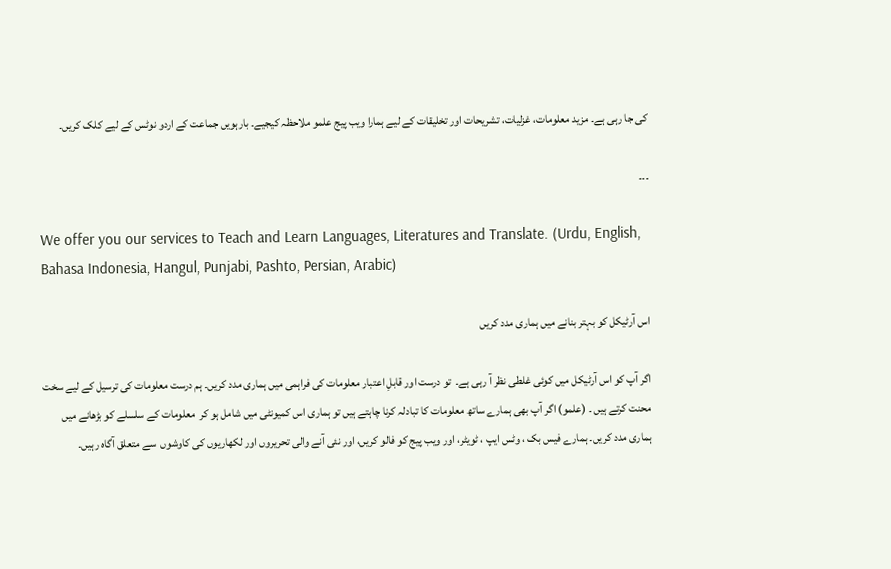کی جا رہی ہے۔ مزید معلومات، غزلیات، تشریحات اور تخلیقات کے لیے ہمارا ویب پیج علمو ملاحظہ کیجیے۔ بارہویں جماعت کے اردو نوٹس کے لیے کلک کریں۔

۔۔۔

We offer you our services to Teach and Learn Languages, Literatures and Translate. (Urdu, English, Bahasa Indonesia, Hangul, Punjabi, Pashto, Persian, Arabic)

اس آرٹیکل کو بہتر بنانے میں ہماری مدد کریں

اگر آپ کو اس آرٹیکل میں کوئی غلطی نظر آ رہی ہے۔  تو درست اور قابلِ اعتبار معلومات کی فراہمی میں ہماری مدد کریں۔ ہم درست معلومات کی ترسیل کے لیے سخت محنت کرتے ہیں ۔ (علمو) اگر آپ بھی ہمارے ساتھ معلومات کا تبادلہ کرنا چاہتے ہیں تو ہماری اس کمیونٹی میں شامل ہو کر  معلومات کے سلسلے کو بڑھانے میں ہماری مدد کریں۔ ہمارے فیس بک ، وٹس ایپ ، ٹویٹر، اور ویب پیج کو فالو کریں، اور نئی آنے والی تحریروں اور لکھاریوں کی کاوشوں  سے متعلق آگاہ رہیں۔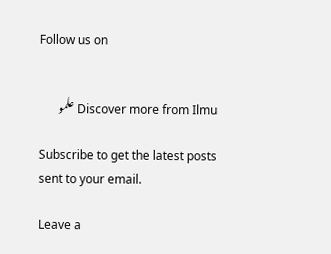Follow us on


Discover more from Ilmu علمو

Subscribe to get the latest posts sent to your email.

Leave a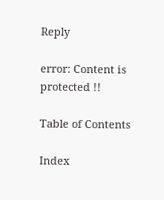Reply

error: Content is protected !!

Table of Contents

Index